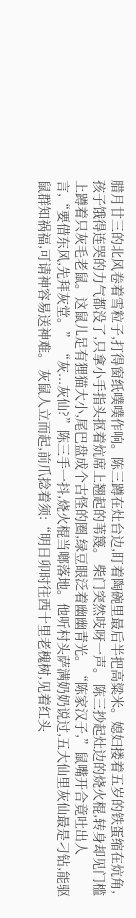腊月廿三的北风卷着雪粒子,打得窗纸噗噗作响。陈三蹲在灶台边,盯着陶碗里最后半把高粱米。媳妇搂着五岁的铁蛋缩在炕角,孩子饿得连哭的力气都没了,只拿小手指头抠着炕席上翘起的苇篾。 柴门突然吱呀一声。 陈三抄起灶边的烧火棍,转身却见门槛上蹲着只灰毛老鼠。这鼠儿足有狸猫大小,尾巴盘成个古怪的圈,绿豆眼泛着幽幽青光。“陈家汉子,”鼠嘴开合竟吐出人言,“要借东风,先拜灰堂。” “灰...灰仙?”陈三手一抖,烧火棍当啷落地。他听村头萨满奶奶说过,五大仙里灰仙最是刁钻,能驱鼠群知祸福,可请神容易送神难。 灰鼠人立而起,前爪捻着须:“明日卯时往西十里老槐树,见着红头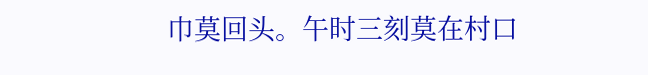巾莫回头。午时三刻莫在村口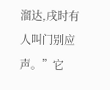溜达,戌时有人叫门别应声。”它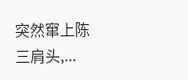突然窜上陈三肩头,...